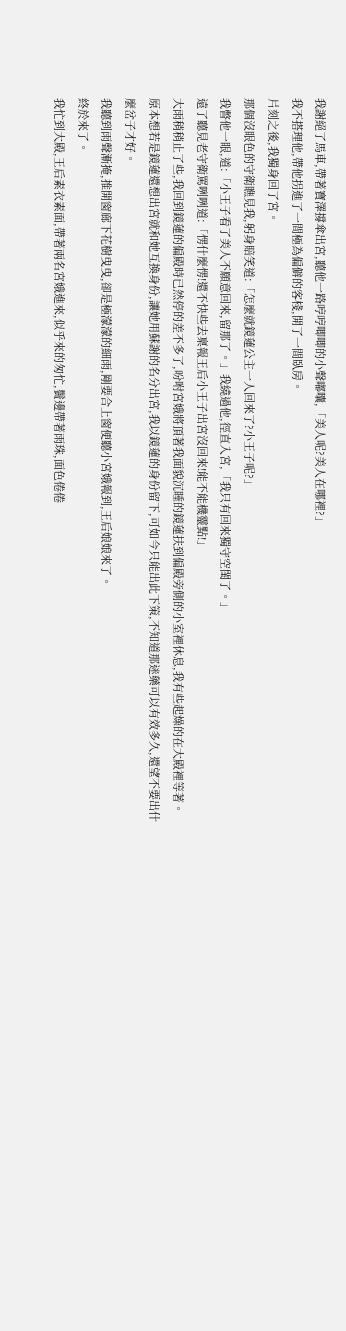我謝絕了馬車,帶著寶澤撐傘出宮,聽他一路哼哼唧唧的小聲嘟囔,「美人呢?美人在哪裡?」
我不搭理他,帶他拐進了一間極為偏僻的客棧,開了一間臥房。
片刻之後,我獨身回了宮。
那個沒眼色的守衛瞧見我,躬身賠笑道:「怎麼就鏡蓮公主一人回來了?小王子呢?」
我瞥他一眼,道:「小王子看了美人不願意回來,留那了。」我繞過他,徑直入宮,「我只有回來獨守空閨了。」
遠了聽見老守衛罵咧咧道:「愣什麼愣!還不快些去稟報王后小王子出宮沒回來!能不能機靈點!」
大雨稍稍止了些,我回到鏡蓮的偏殿時已然停的差不多了,吩咐宮娥將頂著我面貌沉睡的鏡蓮扶到偏殿旁側的小室裡休息,我有些起燥的在大殿裡等著。
原本想若是鏡蓮還想出宮就和她互換身份,讓她用蘇謝的名分出宮,我以鏡蓮的身份留下,可如今只能出此下策,不知道那迷藥可以有效多久,還望不要出什麼岔子才好。
我聽到雨聲漸掩,推開窗廊下花樹曳曳,卻是極濛濛的細雨,剛要合上窗便聽小宮娥報到,王后娘娘來了。
終於來了。
我忙到大殿,王后素衣素面,帶著兩名宮娥進來,似乎來的匆忙,鬢邊帶著雨珠,面色倦倦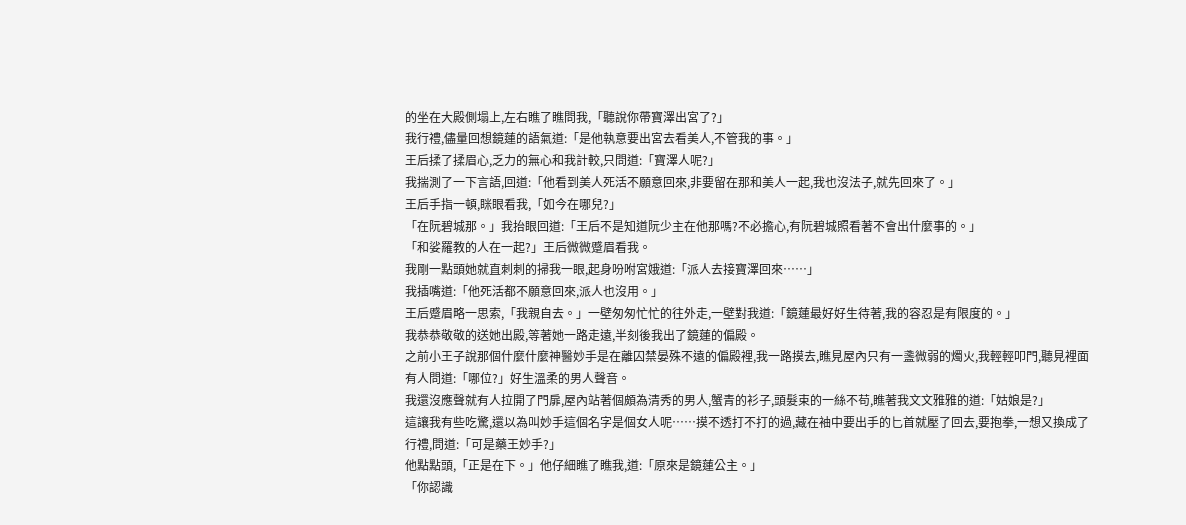的坐在大殿側塌上,左右瞧了瞧問我,「聽說你帶寶澤出宮了?」
我行禮,儘量回想鏡蓮的語氣道:「是他執意要出宮去看美人,不管我的事。」
王后揉了揉眉心,乏力的無心和我計較,只問道:「寶澤人呢?」
我揣測了一下言語,回道:「他看到美人死活不願意回來,非要留在那和美人一起,我也沒法子,就先回來了。」
王后手指一頓,眯眼看我,「如今在哪兒?」
「在阮碧城那。」我抬眼回道:「王后不是知道阮少主在他那嗎?不必擔心,有阮碧城照看著不會出什麼事的。」
「和娑羅教的人在一起?」王后微微蹙眉看我。
我剛一點頭她就直刺刺的掃我一眼,起身吩咐宮娥道:「派人去接寶澤回來……」
我插嘴道:「他死活都不願意回來,派人也沒用。」
王后蹙眉略一思索,「我親自去。」一壁匆匆忙忙的往外走,一壁對我道:「鏡蓮最好好生待著,我的容忍是有限度的。」
我恭恭敬敬的送她出殿,等著她一路走遠,半刻後我出了鏡蓮的偏殿。
之前小王子說那個什麼什麼神醫妙手是在離囚禁晏殊不遠的偏殿裡,我一路摸去,瞧見屋內只有一盞微弱的燭火,我輕輕叩門,聽見裡面有人問道:「哪位?」好生溫柔的男人聲音。
我還沒應聲就有人拉開了門扉,屋內站著個頗為清秀的男人,蟹青的衫子,頭髮束的一絲不苟,瞧著我文文雅雅的道:「姑娘是?」
這讓我有些吃驚,還以為叫妙手這個名字是個女人呢……摸不透打不打的過,藏在袖中要出手的匕首就壓了回去,要抱拳,一想又換成了行禮,問道:「可是藥王妙手?」
他點點頭,「正是在下。」他仔細瞧了瞧我,道:「原來是鏡蓮公主。」
「你認識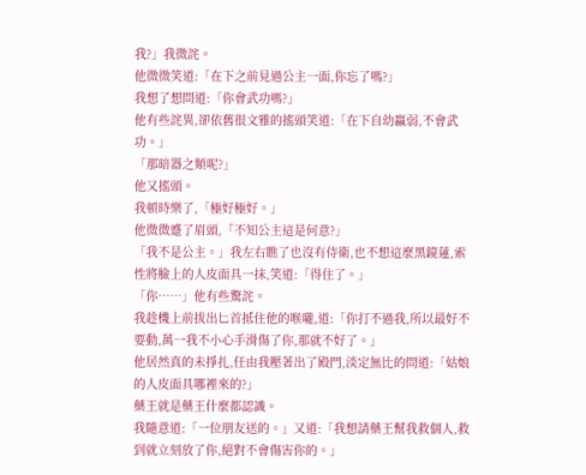我?」我微詫。
他微微笑道:「在下之前見過公主一面,你忘了嗎?」
我想了想問道:「你會武功嗎?」
他有些詫異,卻依舊很文雅的搖頭笑道:「在下自幼羸弱,不會武功。」
「那暗器之類呢?」
他又搖頭。
我頓時樂了,「極好極好。」
他微微蹙了眉頭,「不知公主這是何意?」
「我不是公主。」我左右瞧了也沒有侍衛,也不想這麼黑鏡蓮,索性將臉上的人皮面具一抹,笑道:「得住了。」
「你……」他有些驚詫。
我趁機上前拔出匕首抵住他的喉嚨,道:「你打不過我,所以最好不要動,萬一我不小心手滑傷了你,那就不好了。」
他居然真的未掙扎,任由我壓著出了殿門,淡定無比的問道:「姑娘的人皮面具哪裡來的?」
藥王就是藥王什麼都認識。
我隨意道:「一位朋友送的。」又道:「我想請藥王幫我救個人,救到就立刻放了你,絕對不會傷害你的。」